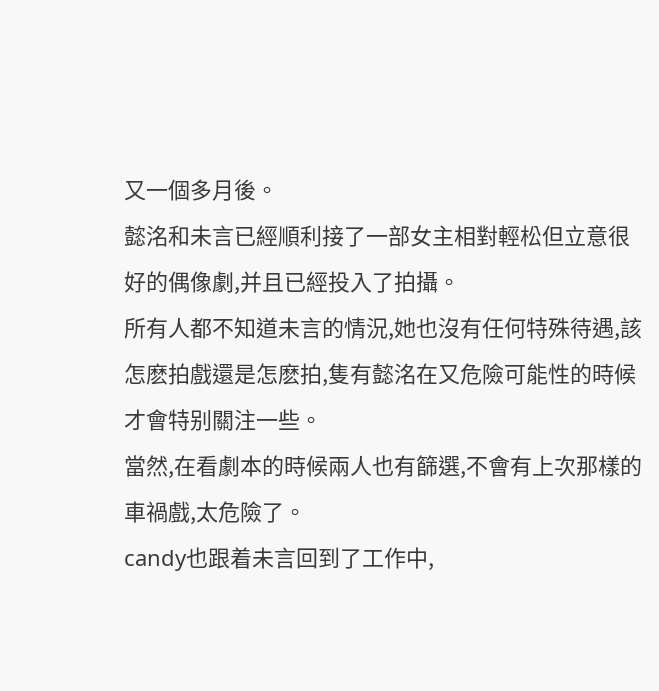又一個多月後。
懿洺和未言已經順利接了一部女主相對輕松但立意很好的偶像劇,并且已經投入了拍攝。
所有人都不知道未言的情況,她也沒有任何特殊待遇,該怎麽拍戲還是怎麽拍,隻有懿洺在又危險可能性的時候才會特别關注一些。
當然,在看劇本的時候兩人也有篩選,不會有上次那樣的車禍戲,太危險了。
candy也跟着未言回到了工作中,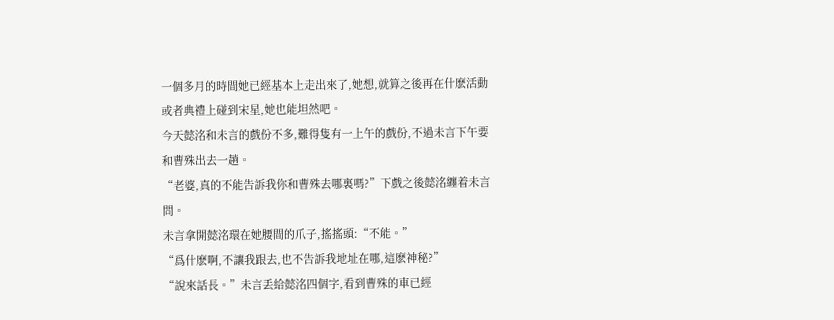一個多月的時間她已經基本上走出來了,她想,就算之後再在什麽活動或者典禮上碰到宋星,她也能坦然吧。
今天懿洺和未言的戲份不多,難得隻有一上午的戲份,不過未言下午要和曹殊出去一趟。
“老婆,真的不能告訴我你和曹殊去哪裏嗎?”下戲之後懿洺纏着未言問。
未言拿開懿洺環在她腰間的爪子,搖搖頭:“不能。”
“爲什麽啊,不讓我跟去,也不告訴我地址在哪,這麽神秘?”
“說來話長。”未言丢給懿洺四個字,看到曹殊的車已經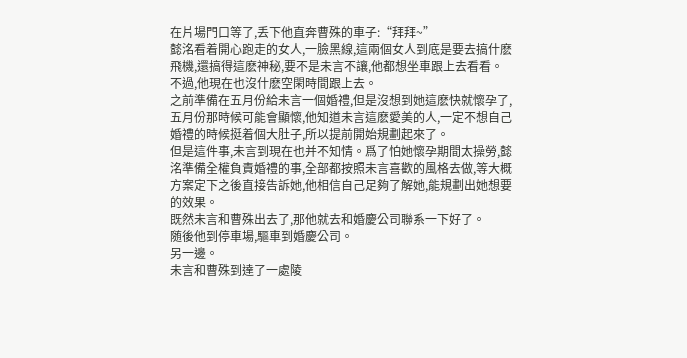在片場門口等了,丢下他直奔曹殊的車子:“拜拜~”
懿洺看着開心跑走的女人,一臉黑線,這兩個女人到底是要去搞什麽飛機,還搞得這麽神秘,要不是未言不讓,他都想坐車跟上去看看。
不過,他現在也沒什麽空閑時間跟上去。
之前準備在五月份給未言一個婚禮,但是沒想到她這麽快就懷孕了,五月份那時候可能會顯懷,他知道未言這麽愛美的人,一定不想自己婚禮的時候挺着個大肚子,所以提前開始規劃起來了。
但是這件事,未言到現在也并不知情。爲了怕她懷孕期間太操勞,懿洺準備全權負責婚禮的事,全部都按照未言喜歡的風格去做,等大概方案定下之後直接告訴她,他相信自己足夠了解她,能規劃出她想要的效果。
既然未言和曹殊出去了,那他就去和婚慶公司聯系一下好了。
随後他到停車場,驅車到婚慶公司。
另一邊。
未言和曹殊到達了一處陵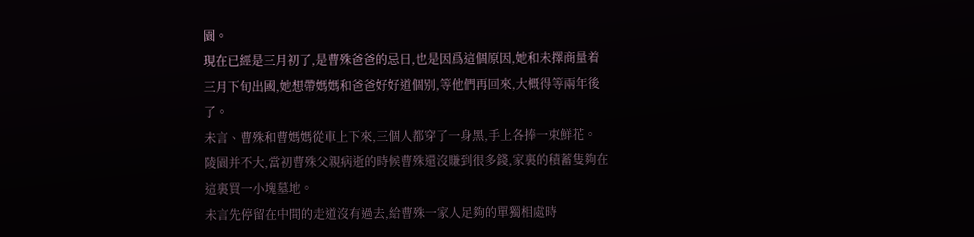園。
現在已經是三月初了,是曹殊爸爸的忌日,也是因爲這個原因,她和未擇商量着三月下旬出國,她想帶媽媽和爸爸好好道個别,等他們再回來,大概得等兩年後了。
未言、曹殊和曹媽媽從車上下來,三個人都穿了一身黑,手上各捧一束鮮花。
陵園并不大,當初曹殊父親病逝的時候曹殊還沒賺到很多錢,家裏的積蓄隻夠在這裏買一小塊墓地。
未言先停留在中間的走道沒有過去,給曹殊一家人足夠的單獨相處時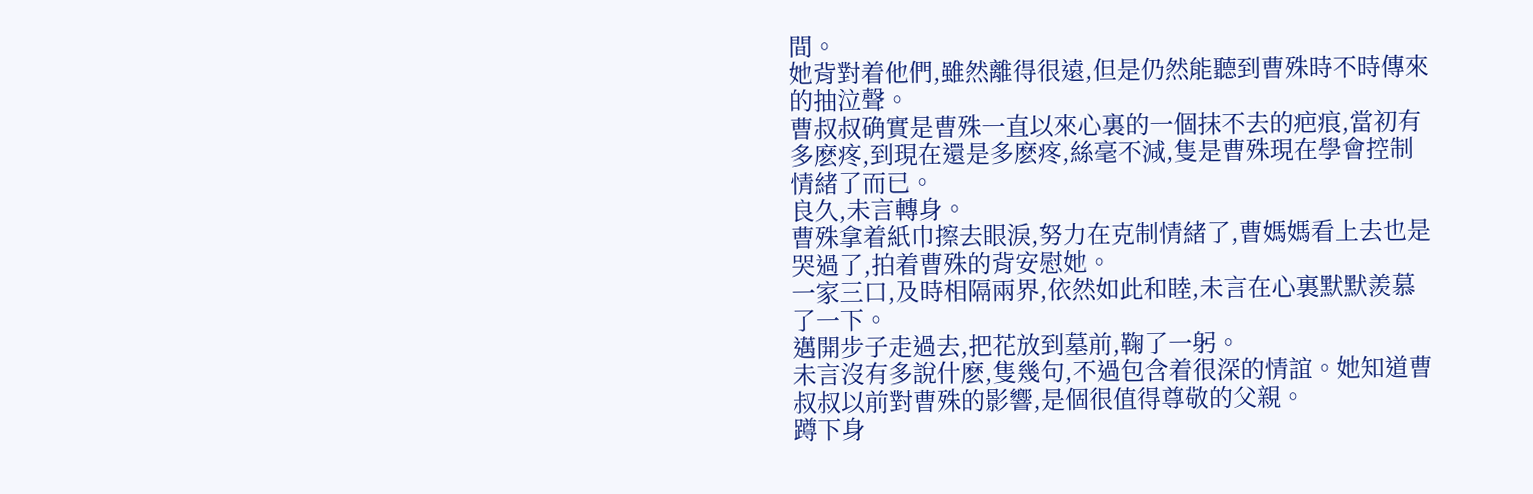間。
她背對着他們,雖然離得很遠,但是仍然能聽到曹殊時不時傳來的抽泣聲。
曹叔叔确實是曹殊一直以來心裏的一個抹不去的疤痕,當初有多麽疼,到現在還是多麽疼,絲毫不減,隻是曹殊現在學會控制情緒了而已。
良久,未言轉身。
曹殊拿着紙巾擦去眼淚,努力在克制情緒了,曹媽媽看上去也是哭過了,拍着曹殊的背安慰她。
一家三口,及時相隔兩界,依然如此和睦,未言在心裏默默羨慕了一下。
邁開步子走過去,把花放到墓前,鞠了一躬。
未言沒有多說什麽,隻幾句,不過包含着很深的情誼。她知道曹叔叔以前對曹殊的影響,是個很值得尊敬的父親。
蹲下身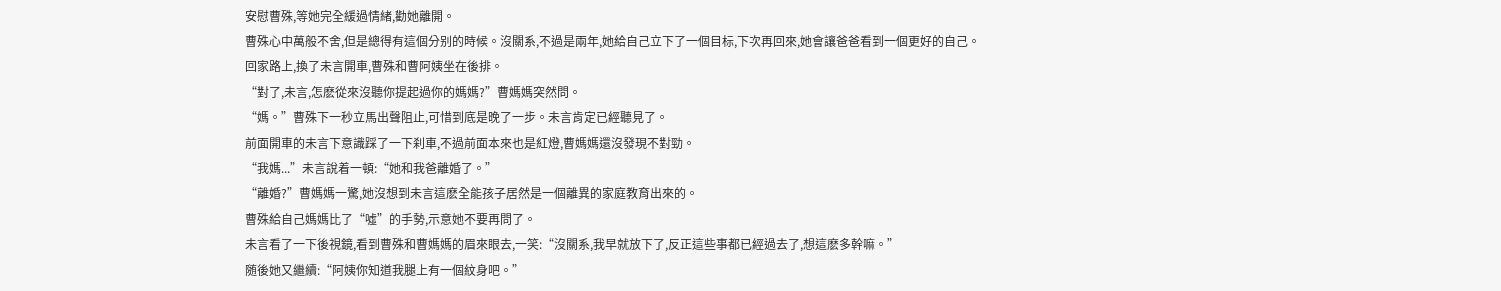安慰曹殊,等她完全緩過情緒,勸她離開。
曹殊心中萬般不舍,但是總得有這個分别的時候。沒關系,不過是兩年,她給自己立下了一個目标,下次再回來,她會讓爸爸看到一個更好的自己。
回家路上,換了未言開車,曹殊和曹阿姨坐在後排。
“對了,未言,怎麽從來沒聽你提起過你的媽媽?”曹媽媽突然問。
“媽。”曹殊下一秒立馬出聲阻止,可惜到底是晚了一步。未言肯定已經聽見了。
前面開車的未言下意識踩了一下刹車,不過前面本來也是紅燈,曹媽媽還沒發現不對勁。
“我媽...”未言說着一頓:“她和我爸離婚了。”
“離婚?”曹媽媽一驚,她沒想到未言這麽全能孩子居然是一個離異的家庭教育出來的。
曹殊給自己媽媽比了“噓”的手勢,示意她不要再問了。
未言看了一下後視鏡,看到曹殊和曹媽媽的眉來眼去,一笑:“沒關系,我早就放下了,反正這些事都已經過去了,想這麽多幹嘛。”
随後她又繼續:“阿姨你知道我腿上有一個紋身吧。”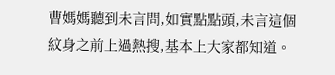曹媽媽聽到未言問,如實點點頭,未言這個紋身之前上過熱搜,基本上大家都知道。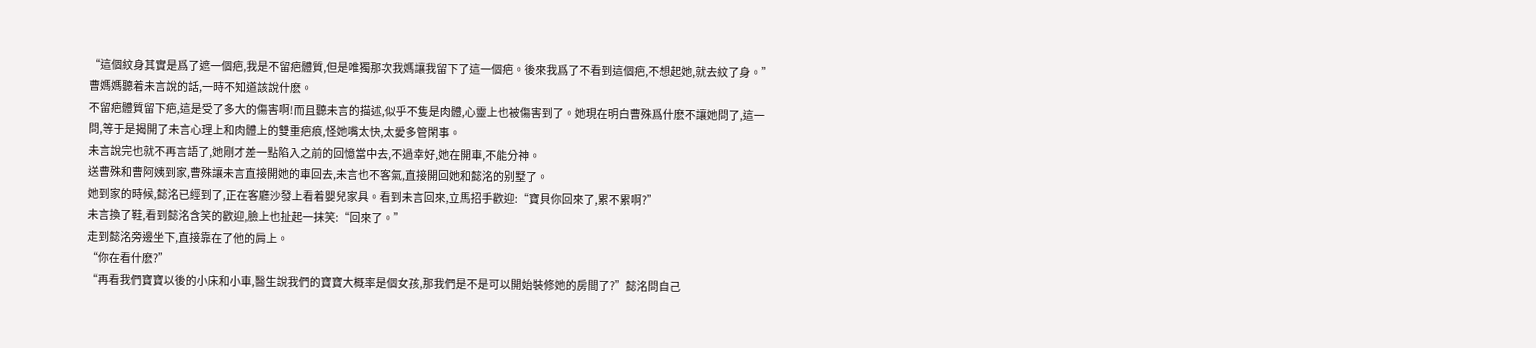“這個紋身其實是爲了遮一個疤,我是不留疤體質,但是唯獨那次我媽讓我留下了這一個疤。後來我爲了不看到這個疤,不想起她,就去紋了身。”
曹媽媽聽着未言說的話,一時不知道該說什麽。
不留疤體質留下疤,這是受了多大的傷害啊!而且聽未言的描述,似乎不隻是肉體,心靈上也被傷害到了。她現在明白曹殊爲什麽不讓她問了,這一問,等于是揭開了未言心理上和肉體上的雙重疤痕,怪她嘴太快,太愛多管閑事。
未言說完也就不再言語了,她剛才差一點陷入之前的回憶當中去,不過幸好,她在開車,不能分神。
送曹殊和曹阿姨到家,曹殊讓未言直接開她的車回去,未言也不客氣,直接開回她和懿洺的别墅了。
她到家的時候,懿洺已經到了,正在客廳沙發上看着嬰兒家具。看到未言回來,立馬招手歡迎:“寶貝你回來了,累不累啊?”
未言換了鞋,看到懿洺含笑的歡迎,臉上也扯起一抹笑:“回來了。”
走到懿洺旁邊坐下,直接靠在了他的肩上。
“你在看什麽?”
“再看我們寶寶以後的小床和小車,醫生說我們的寶寶大概率是個女孩,那我們是不是可以開始裝修她的房間了?”懿洺問自己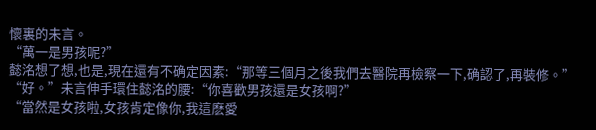懷裏的未言。
“萬一是男孩呢?”
懿洺想了想,也是,現在還有不确定因素:“那等三個月之後我們去醫院再檢察一下,确認了,再裝修。”
“好。”未言伸手環住懿洺的腰:“你喜歡男孩還是女孩啊?”
“當然是女孩啦,女孩肯定像你,我這麽愛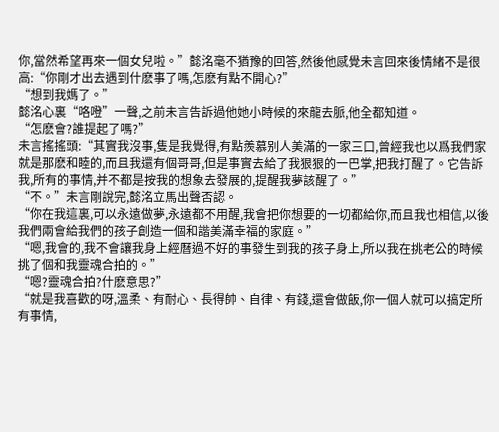你,當然希望再來一個女兒啦。”懿洺毫不猶豫的回答,然後他感覺未言回來後情緒不是很高:“你剛才出去遇到什麽事了嗎,怎麽有點不開心?”
“想到我媽了。”
懿洺心裏“咯噔”一聲,之前未言告訴過他她小時候的來龍去脈,他全都知道。
“怎麽會?誰提起了嗎?”
未言搖搖頭:“其實我沒事,隻是我覺得,有點羨慕别人美滿的一家三口,曾經我也以爲我們家就是那麽和睦的,而且我還有個哥哥,但是事實去給了我狠狠的一巴掌,把我打醒了。它告訴我,所有的事情,并不都是按我的想象去發展的,提醒我夢該醒了。”
“不。”未言剛說完,懿洺立馬出聲否認。
“你在我這裏,可以永遠做夢,永遠都不用醒,我會把你想要的一切都給你,而且我也相信,以後我們兩會給我們的孩子創造一個和諧美滿幸福的家庭。”
“嗯,我會的,我不會讓我身上經曆過不好的事發生到我的孩子身上,所以我在挑老公的時候挑了個和我靈魂合拍的。”
“嗯?靈魂合拍?什麽意思?”
“就是我喜歡的呀,溫柔、有耐心、長得帥、自律、有錢,還會做飯,你一個人就可以搞定所有事情,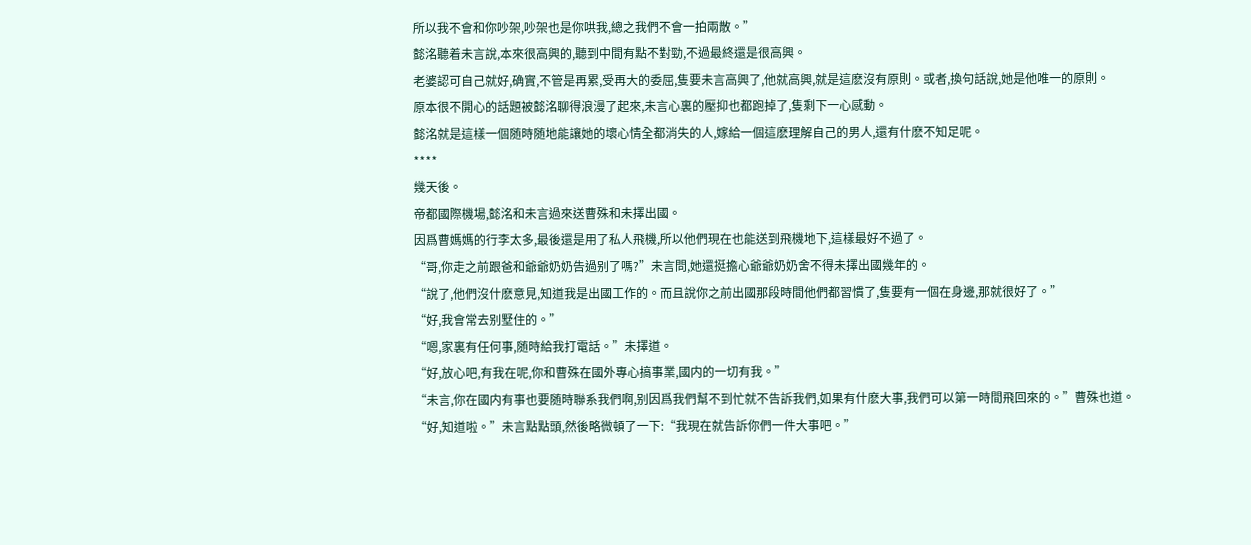所以我不會和你吵架,吵架也是你哄我,總之我們不會一拍兩散。”
懿洺聽着未言說,本來很高興的,聽到中間有點不對勁,不過最終還是很高興。
老婆認可自己就好,确實,不管是再累,受再大的委屈,隻要未言高興了,他就高興,就是這麽沒有原則。或者,換句話說,她是他唯一的原則。
原本很不開心的話題被懿洺聊得浪漫了起來,未言心裏的壓抑也都跑掉了,隻剩下一心感動。
懿洺就是這樣一個随時随地能讓她的壞心情全都消失的人,嫁給一個這麽理解自己的男人,還有什麽不知足呢。
****
幾天後。
帝都國際機場,懿洺和未言過來送曹殊和未擇出國。
因爲曹媽媽的行李太多,最後還是用了私人飛機,所以他們現在也能送到飛機地下,這樣最好不過了。
“哥,你走之前跟爸和爺爺奶奶告過别了嗎?”未言問,她還挺擔心爺爺奶奶舍不得未擇出國幾年的。
“說了,他們沒什麽意見,知道我是出國工作的。而且說你之前出國那段時間他們都習慣了,隻要有一個在身邊,那就很好了。”
“好,我會常去别墅住的。”
“嗯,家裏有任何事,随時給我打電話。”未擇道。
“好,放心吧,有我在呢,你和曹殊在國外專心搞事業,國内的一切有我。”
“未言,你在國内有事也要随時聯系我們啊,别因爲我們幫不到忙就不告訴我們,如果有什麽大事,我們可以第一時間飛回來的。”曹殊也道。
“好,知道啦。”未言點點頭,然後略微頓了一下:“我現在就告訴你們一件大事吧。”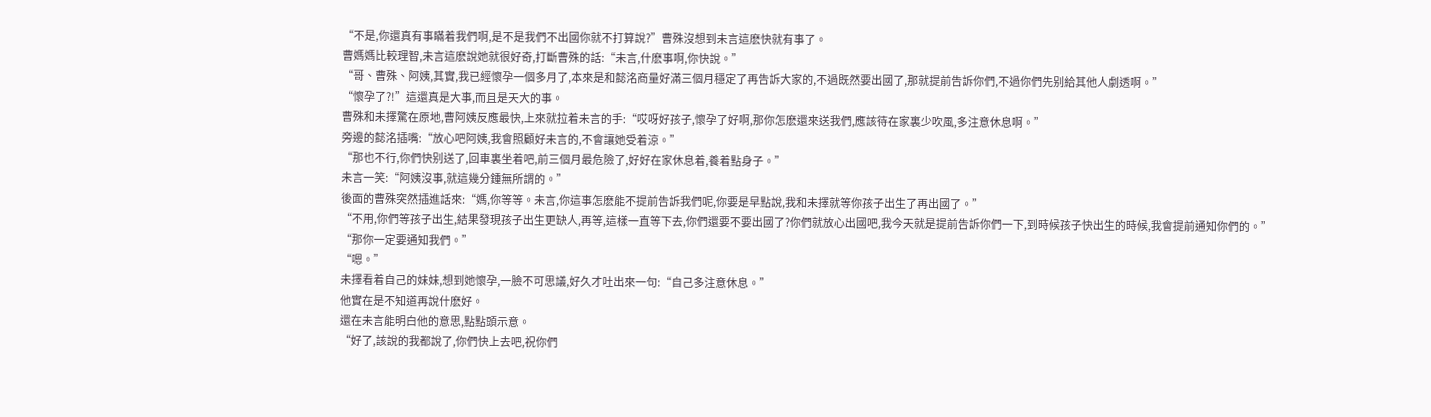“不是,你還真有事瞞着我們啊,是不是我們不出國你就不打算說?”曹殊沒想到未言這麽快就有事了。
曹媽媽比較理智,未言這麽說她就很好奇,打斷曹殊的話:“未言,什麽事啊,你快說。”
“哥、曹殊、阿姨,其實,我已經懷孕一個多月了,本來是和懿洺商量好滿三個月穩定了再告訴大家的,不過既然要出國了,那就提前告訴你們,不過你們先别給其他人劇透啊。”
“懷孕了?!”這還真是大事,而且是天大的事。
曹殊和未擇驚在原地,曹阿姨反應最快,上來就拉着未言的手:“哎呀好孩子,懷孕了好啊,那你怎麽還來送我們,應該待在家裏少吹風,多注意休息啊。”
旁邊的懿洺插嘴:“放心吧阿姨,我會照顧好未言的,不會讓她受着涼。”
“那也不行,你們快别送了,回車裏坐着吧,前三個月最危險了,好好在家休息着,養着點身子。”
未言一笑:“阿姨沒事,就這幾分鍾無所謂的。”
後面的曹殊突然插進話來:“媽,你等等。未言,你這事怎麽能不提前告訴我們呢,你要是早點說,我和未擇就等你孩子出生了再出國了。”
“不用,你們等孩子出生,結果發現孩子出生更缺人,再等,這樣一直等下去,你們還要不要出國了?你們就放心出國吧,我今天就是提前告訴你們一下,到時候孩子快出生的時候,我會提前通知你們的。”
“那你一定要通知我們。”
“嗯。”
未擇看着自己的妹妹,想到她懷孕,一臉不可思議,好久才吐出來一句:“自己多注意休息。”
他實在是不知道再說什麽好。
還在未言能明白他的意思,點點頭示意。
“好了,該說的我都說了,你們快上去吧,祝你們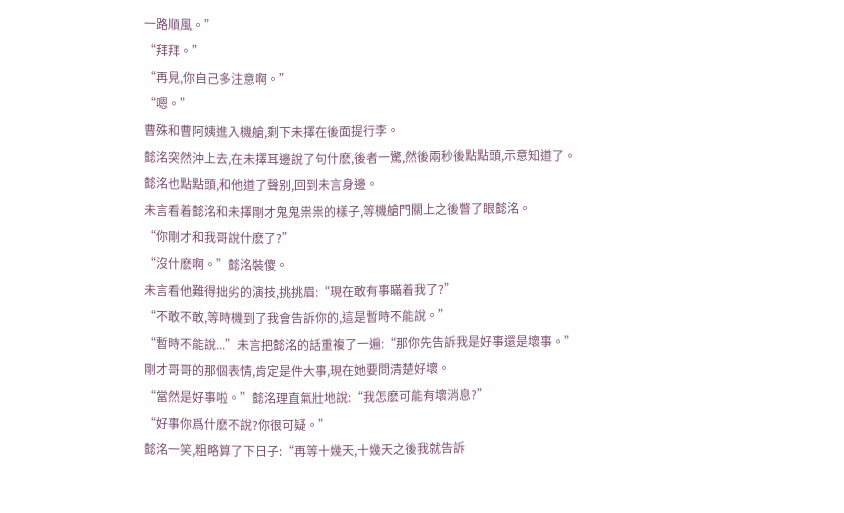一路順風。”
“拜拜。”
“再見,你自己多注意啊。”
“嗯。”
曹殊和曹阿姨進入機艙,剩下未擇在後面提行李。
懿洺突然沖上去,在未擇耳邊說了句什麽,後者一驚,然後兩秒後點點頭,示意知道了。
懿洺也點點頭,和他道了聲别,回到未言身邊。
未言看着懿洺和未擇剛才鬼鬼祟祟的樣子,等機艙門關上之後瞥了眼懿洺。
“你剛才和我哥說什麽了?”
“沒什麽啊。”懿洺裝傻。
未言看他難得拙劣的演技,挑挑眉:“現在敢有事瞞着我了?”
“不敢不敢,等時機到了我會告訴你的,這是暫時不能說。”
“暫時不能說...”未言把懿洺的話重複了一遍:“那你先告訴我是好事還是壞事。”
剛才哥哥的那個表情,肯定是件大事,現在她要問清楚好壞。
“當然是好事啦。”懿洺理直氣壯地說:“我怎麽可能有壞消息?”
“好事你爲什麽不說?你很可疑。”
懿洺一笑,粗略算了下日子:“再等十幾天,十幾天之後我就告訴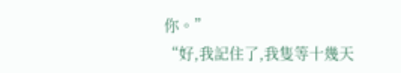你。”
“好,我記住了,我隻等十幾天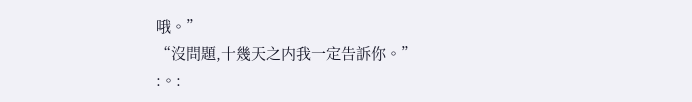哦。”
“沒問題,十幾天之内我一定告訴你。”
:。: